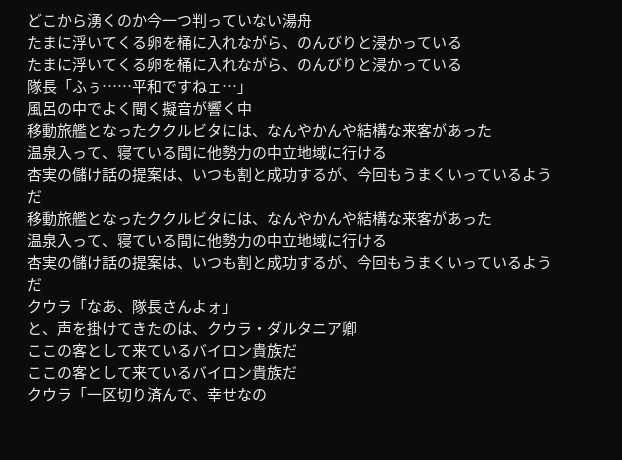どこから湧くのか今一つ判っていない湯舟
たまに浮いてくる卵を桶に入れながら、のんびりと浸かっている
たまに浮いてくる卵を桶に入れながら、のんびりと浸かっている
隊長「ふぅ……平和ですねェ…」
風呂の中でよく聞く擬音が響く中
移動旅艦となったククルビタには、なんやかんや結構な来客があった
温泉入って、寝ている間に他勢力の中立地域に行ける
杏実の儲け話の提案は、いつも割と成功するが、今回もうまくいっているようだ
移動旅艦となったククルビタには、なんやかんや結構な来客があった
温泉入って、寝ている間に他勢力の中立地域に行ける
杏実の儲け話の提案は、いつも割と成功するが、今回もうまくいっているようだ
クウラ「なあ、隊長さんよォ」
と、声を掛けてきたのは、クウラ・ダルタニア卿
ここの客として来ているバイロン貴族だ
ここの客として来ているバイロン貴族だ
クウラ「一区切り済んで、幸せなの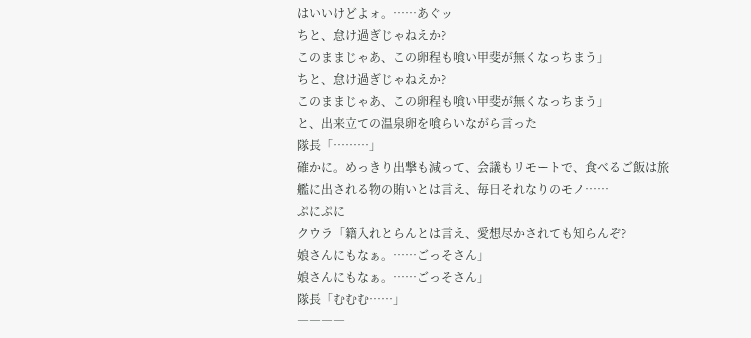はいいけどよォ。……あぐッ
ちと、怠け過ぎじゃねえか?
このままじゃあ、この卵程も喰い甲斐が無くなっちまう」
ちと、怠け過ぎじゃねえか?
このままじゃあ、この卵程も喰い甲斐が無くなっちまう」
と、出来立ての温泉卵を喰らいながら言った
隊長「………」
確かに。めっきり出撃も減って、会議もリモートで、食べるご飯は旅艦に出される物の賄いとは言え、毎日それなりのモノ……
ぷにぷに
クウラ「籍入れとらんとは言え、愛想尽かされても知らんぞ?
娘さんにもなぁ。……ごっそさん」
娘さんにもなぁ。……ごっそさん」
隊長「むむむ……」
――――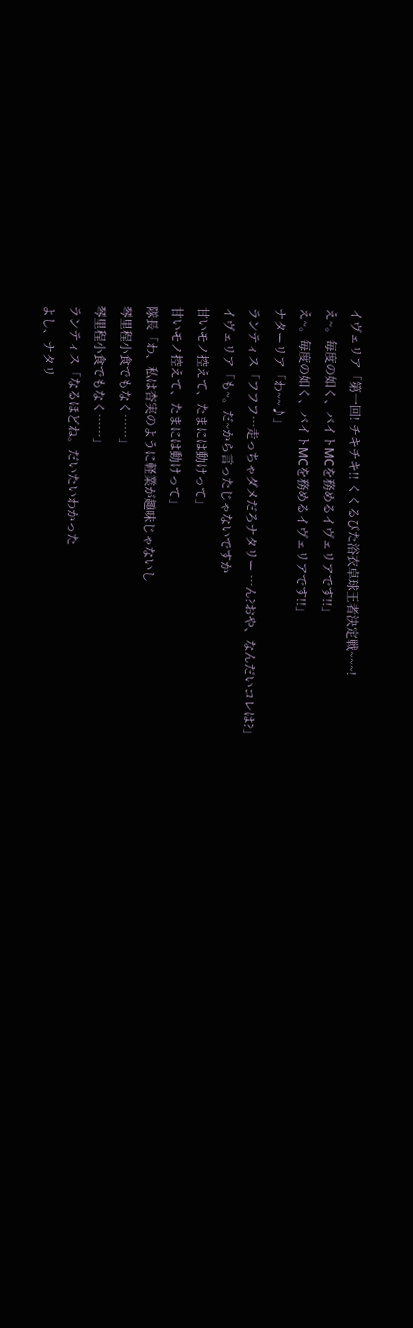イヴェリア「第一回! チキチキ!! くくるびた浴衣卓球王者決定戦~~~!
え~。毎度の如く、バイトMCを務めるイヴェリアです!!」
え~。毎度の如く、バイトMCを務めるイヴェリアです!!」
ナターリア「わ~~♪」
ランティス「フフフ…走っちゃダメだろナタリー …ん?おや、なんだいコレは?」
イヴェリア「も~。だ~から言ったじゃないですか
甘いモノ控えて、たまには動けって」
甘いモノ控えて、たまには動けって」
隊長「わ、私は杏実のように軽業が趣味じゃないし
琴里程小食でもなく……」
琴里程小食でもなく……」
ランティス「なるほどね。だいたいわかった
よし、ナタリ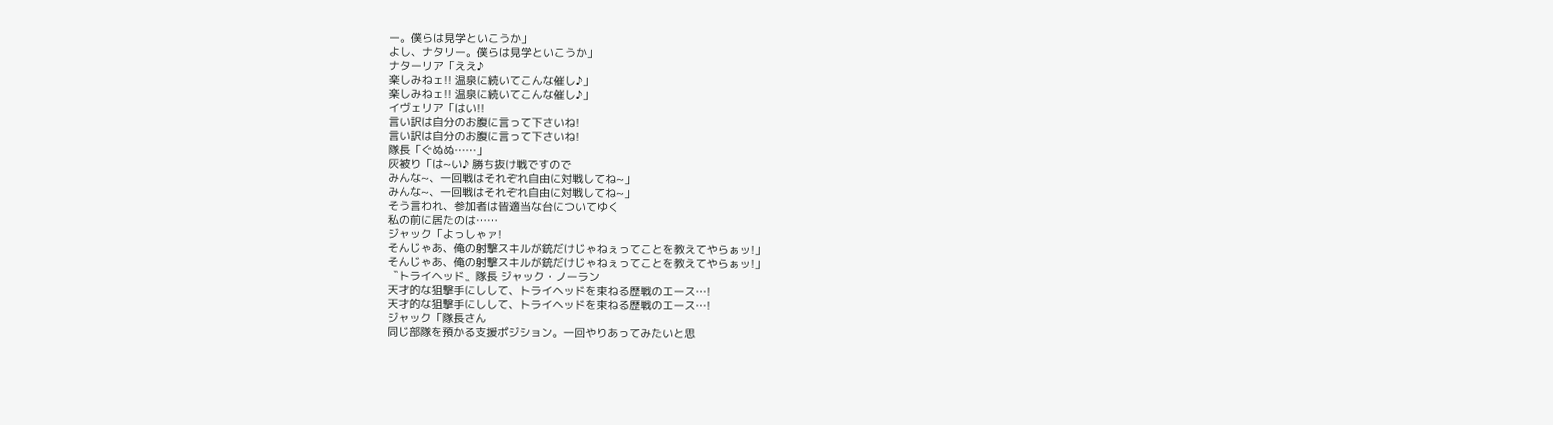ー。僕らは見学といこうか」
よし、ナタリー。僕らは見学といこうか」
ナターリア「ええ♪
楽しみねェ!! 温泉に続いてこんな催し♪」
楽しみねェ!! 温泉に続いてこんな催し♪」
イヴェリア「はい!!
言い訳は自分のお腹に言って下さいね!
言い訳は自分のお腹に言って下さいね!
隊長「ぐぬぬ……」
灰被り「は~い♪ 勝ち抜け戦ですので
みんな~、一回戦はそれぞれ自由に対戦してね~」
みんな~、一回戦はそれぞれ自由に対戦してね~」
そう言われ、参加者は皆適当な台についてゆく
私の前に居たのは……
ジャック「よっしゃァ!
そんじゃあ、俺の射撃スキルが銃だけじゃねぇってことを教えてやらぁッ!」
そんじゃあ、俺の射撃スキルが銃だけじゃねぇってことを教えてやらぁッ!」
〝トライヘッド〟隊長 ジャック・ノーラン
天才的な狙撃手にしして、トライヘッドを束ねる歴戦のエース…!
天才的な狙撃手にしして、トライヘッドを束ねる歴戦のエース…!
ジャック「隊長さん
同じ部隊を預かる支援ポジション。一回やりあってみたいと思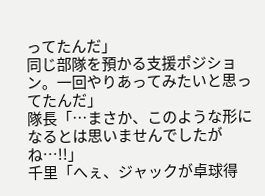ってたんだ」
同じ部隊を預かる支援ポジション。一回やりあってみたいと思ってたんだ」
隊長「…まさか、このような形になるとは思いませんでしたがね…!!」
千里「へぇ、ジャックが卓球得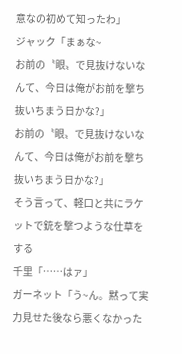意なの初めて知ったわ」
ジャック「まぁな~
お前の〝眼〟で見抜けないなんて、今日は俺がお前を撃ち抜いちまう日かな?」
お前の〝眼〟で見抜けないなんて、今日は俺がお前を撃ち抜いちまう日かな?」
そう言って、軽口と共にラケットで銃を撃つような仕草をする
千里「……はァ」
ガーネット「う~ん。黙って実力見せた後なら悪くなかった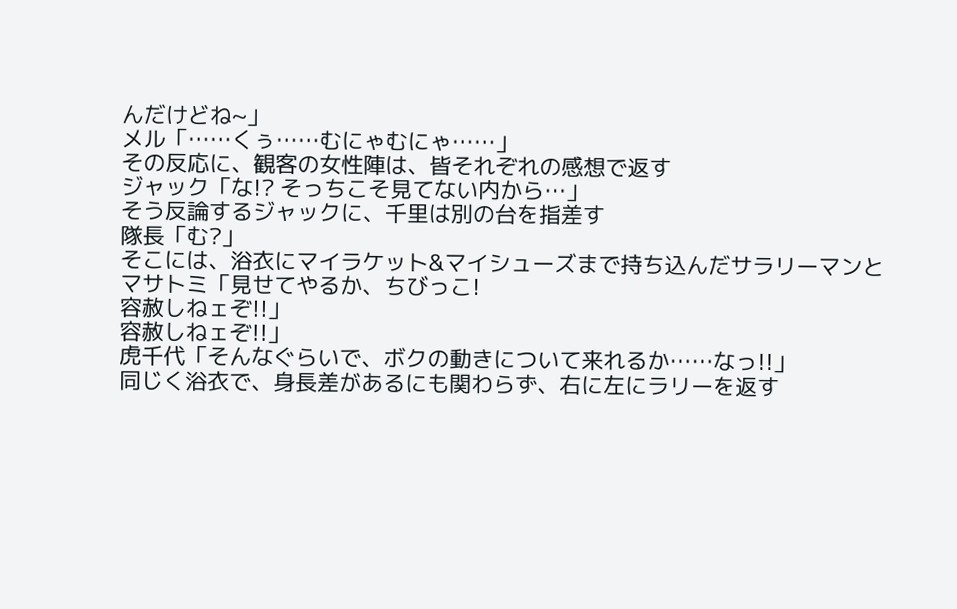んだけどね~」
メル「……くぅ……むにゃむにゃ……」
その反応に、観客の女性陣は、皆それぞれの感想で返す
ジャック「な!? そっちこそ見てない内から…」
そう反論するジャックに、千里は別の台を指差す
隊長「む?」
そこには、浴衣にマイラケット&マイシューズまで持ち込んだサラリーマンと
マサトミ「見せてやるか、ちびっこ!
容赦しねェぞ!!」
容赦しねェぞ!!」
虎千代「そんなぐらいで、ボクの動きについて来れるか……なっ!!」
同じく浴衣で、身長差があるにも関わらず、右に左にラリーを返す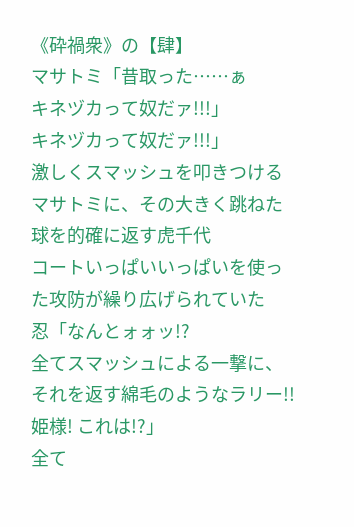《砕禍衆》の【肆】
マサトミ「昔取った……ぁ
キネヅカって奴だァ!!!」
キネヅカって奴だァ!!!」
激しくスマッシュを叩きつけるマサトミに、その大きく跳ねた球を的確に返す虎千代
コートいっぱいいっぱいを使った攻防が繰り広げられていた
忍「なんとォォッ!?
全てスマッシュによる一撃に、それを返す綿毛のようなラリー!!
姫様! これは!?」
全て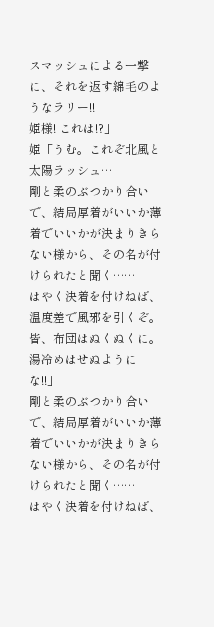スマッシュによる一撃に、それを返す綿毛のようなラリー!!
姫様! これは!?」
姫「うむ。これぞ北風と太陽ラッシュ…
剛と柔のぶつかり合いで、結局厚着がいいか薄着でいいかが決まりきらない様から、その名が付けられたと聞く……
はやく決着を付けねば、温度差で風邪を引くぞ。皆、布団はぬくぬくに。湯冷めはせぬようにな!!」
剛と柔のぶつかり合いで、結局厚着がいいか薄着でいいかが決まりきらない様から、その名が付けられたと聞く……
はやく決着を付けねば、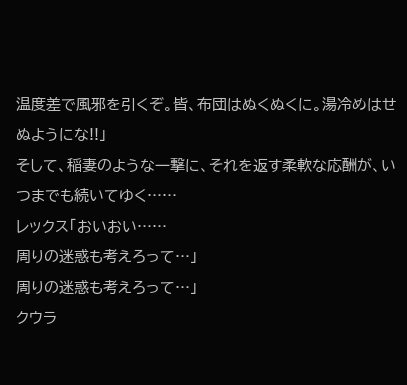温度差で風邪を引くぞ。皆、布団はぬくぬくに。湯冷めはせぬようにな!!」
そして、稲妻のような一撃に、それを返す柔軟な応酬が、いつまでも続いてゆく……
レックス「おいおい……
周りの迷惑も考えろって…」
周りの迷惑も考えろって…」
クウラ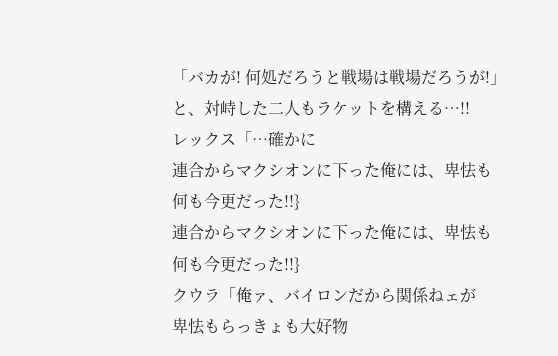「バカが! 何処だろうと戦場は戦場だろうが!」
と、対峙した二人もラケットを構える…!!
レックス「…確かに
連合からマクシオンに下った俺には、卑怯も何も今更だった!!}
連合からマクシオンに下った俺には、卑怯も何も今更だった!!}
クウラ「俺ァ、バイロンだから関係ねェが
卑怯もらっきょも大好物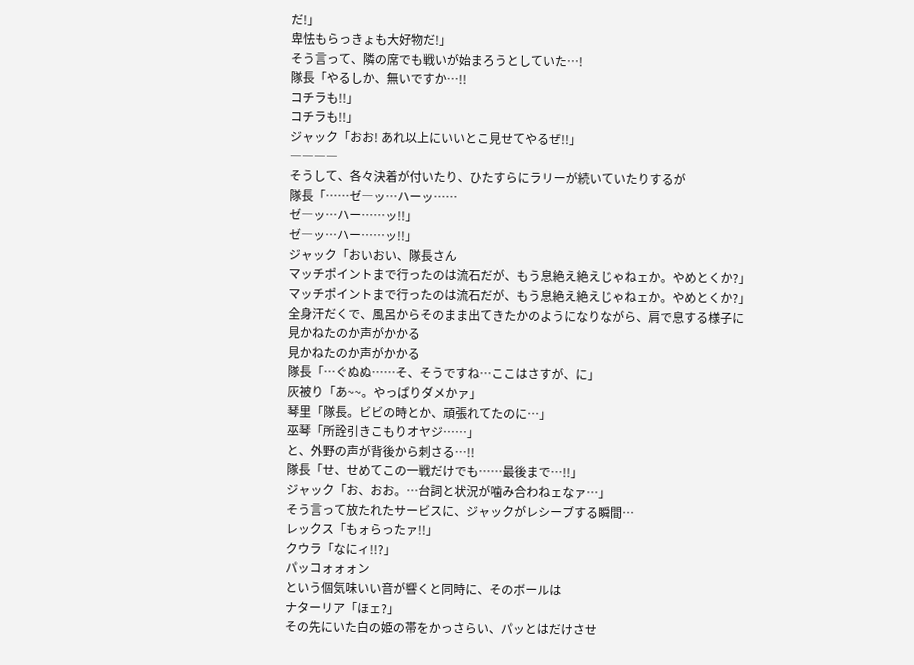だ!」
卑怯もらっきょも大好物だ!」
そう言って、隣の席でも戦いが始まろうとしていた…!
隊長「やるしか、無いですか…!!
コチラも!!」
コチラも!!」
ジャック「おお! あれ以上にいいとこ見せてやるぜ!!」
――――
そうして、各々決着が付いたり、ひたすらにラリーが続いていたりするが
隊長「……ゼ―ッ…ハーッ……
ゼ―ッ…ハー……ッ!!」
ゼ―ッ…ハー……ッ!!」
ジャック「おいおい、隊長さん
マッチポイントまで行ったのは流石だが、もう息絶え絶えじゃねェか。やめとくか?」
マッチポイントまで行ったのは流石だが、もう息絶え絶えじゃねェか。やめとくか?」
全身汗だくで、風呂からそのまま出てきたかのようになりながら、肩で息する様子に
見かねたのか声がかかる
見かねたのか声がかかる
隊長「…ぐぬぬ……そ、そうですね…ここはさすが、に」
灰被り「あ~~。やっぱりダメかァ」
琴里「隊長。ビビの時とか、頑張れてたのに…」
巫琴「所詮引きこもりオヤジ……」
と、外野の声が背後から刺さる…!!
隊長「せ、せめてこの一戦だけでも……最後まで…!!」
ジャック「お、おお。…台詞と状況が噛み合わねェなァ…」
そう言って放たれたサービスに、ジャックがレシーブする瞬間…
レックス「もォらったァ!!」
クウラ「なにィ!!?」
パッコォォォン
という個気味いい音が響くと同時に、そのボールは
ナターリア「ほェ?」
その先にいた白の姫の帯をかっさらい、パッとはだけさせ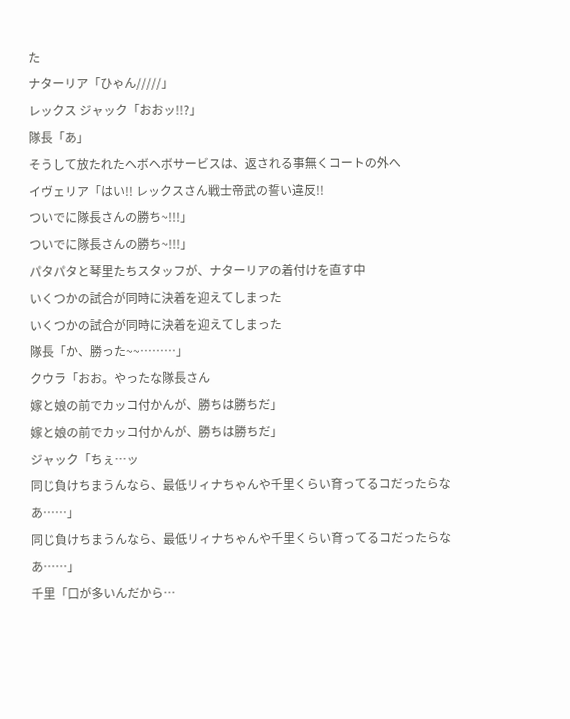た
ナターリア「ひゃん/////」
レックス ジャック「おおッ!!?」
隊長「あ」
そうして放たれたヘボヘボサービスは、返される事無くコートの外へ
イヴェリア「はい!! レックスさん戦士帝武の誓い違反!!
ついでに隊長さんの勝ち~!!!」
ついでに隊長さんの勝ち~!!!」
パタパタと琴里たちスタッフが、ナターリアの着付けを直す中
いくつかの試合が同時に決着を迎えてしまった
いくつかの試合が同時に決着を迎えてしまった
隊長「か、勝った~~………」
クウラ「おお。やったな隊長さん
嫁と娘の前でカッコ付かんが、勝ちは勝ちだ」
嫁と娘の前でカッコ付かんが、勝ちは勝ちだ」
ジャック「ちぇ…ッ
同じ負けちまうんなら、最低リィナちゃんや千里くらい育ってるコだったらなあ……」
同じ負けちまうんなら、最低リィナちゃんや千里くらい育ってるコだったらなあ……」
千里「口が多いんだから…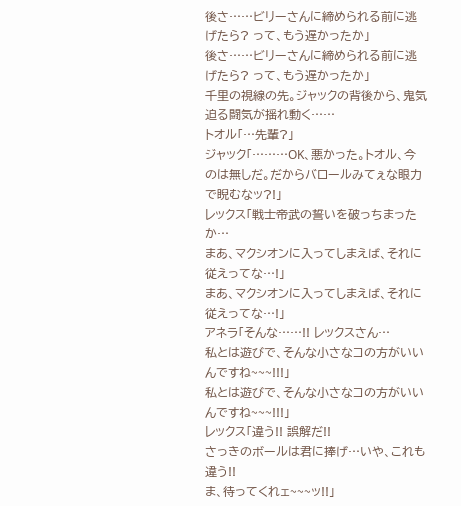後さ……ビリーさんに締められる前に逃げたら? って、もう遅かったか」
後さ……ビリーさんに締められる前に逃げたら? って、もう遅かったか」
千里の視線の先。ジャックの背後から、鬼気迫る闘気が揺れ動く……
トオル「…先輩?」
ジャック「………OK、悪かった。トオル、今のは無しだ。だからバロールみてぇな眼力で睨むなッ?!」
レックス「戦士帝武の誓いを破っちまったか…
まあ、マクシオンに入ってしまえば、それに従えってな…!」
まあ、マクシオンに入ってしまえば、それに従えってな…!」
アネラ「そんな……!! レックスさん…
私とは遊びで、そんな小さなコの方がいいんですね~~~!!!」
私とは遊びで、そんな小さなコの方がいいんですね~~~!!!」
レックス「違う!! 誤解だ!!
さっきのボールは君に捧げ…いや、これも違う!!
ま、待ってくれェ~~~ッ!!」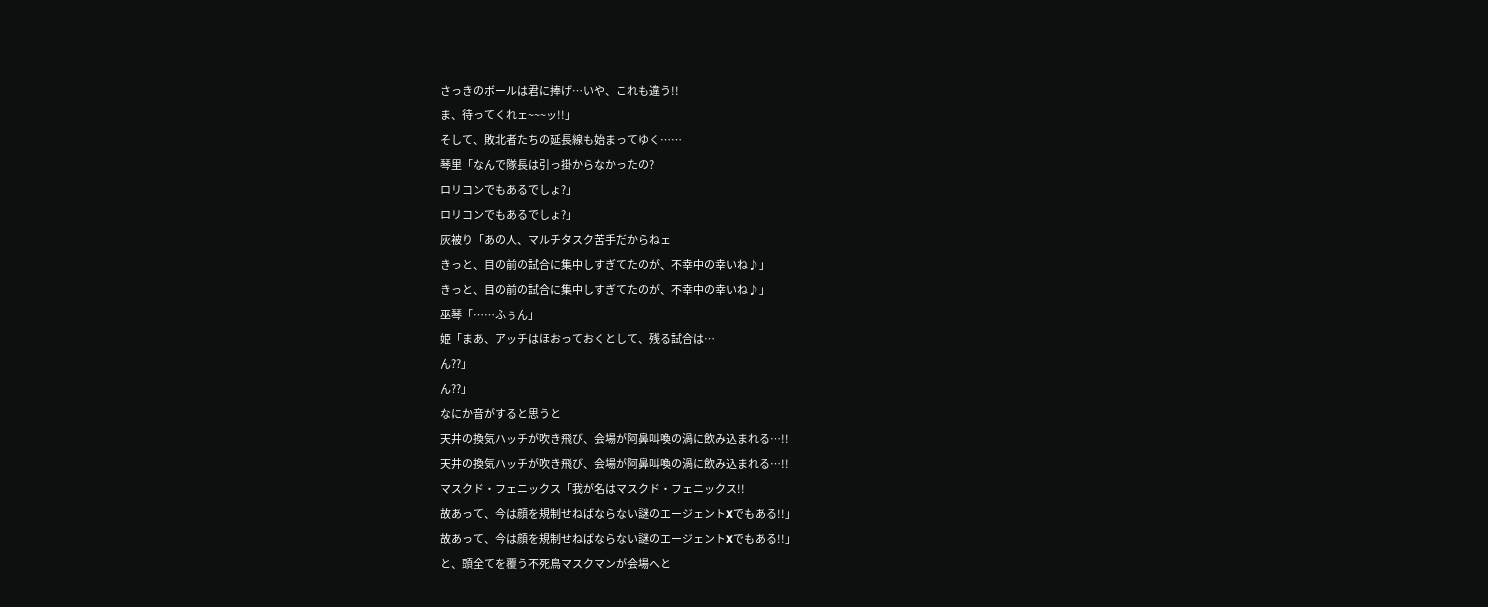さっきのボールは君に捧げ…いや、これも違う!!
ま、待ってくれェ~~~ッ!!」
そして、敗北者たちの延長線も始まってゆく……
琴里「なんで隊長は引っ掛からなかったの?
ロリコンでもあるでしょ?」
ロリコンでもあるでしょ?」
灰被り「あの人、マルチタスク苦手だからねェ
きっと、目の前の試合に集中しすぎてたのが、不幸中の幸いね♪」
きっと、目の前の試合に集中しすぎてたのが、不幸中の幸いね♪」
巫琴「……ふぅん」
姫「まあ、アッチはほおっておくとして、残る試合は…
ん??」
ん??」
なにか音がすると思うと
天井の換気ハッチが吹き飛び、会場が阿鼻叫喚の渦に飲み込まれる…!!
天井の換気ハッチが吹き飛び、会場が阿鼻叫喚の渦に飲み込まれる…!!
マスクド・フェニックス「我が名はマスクド・フェニックス!!
故あって、今は顔を規制せねばならない謎のエージェントXでもある!!」
故あって、今は顔を規制せねばならない謎のエージェントXでもある!!」
と、頭全てを覆う不死鳥マスクマンが会場へと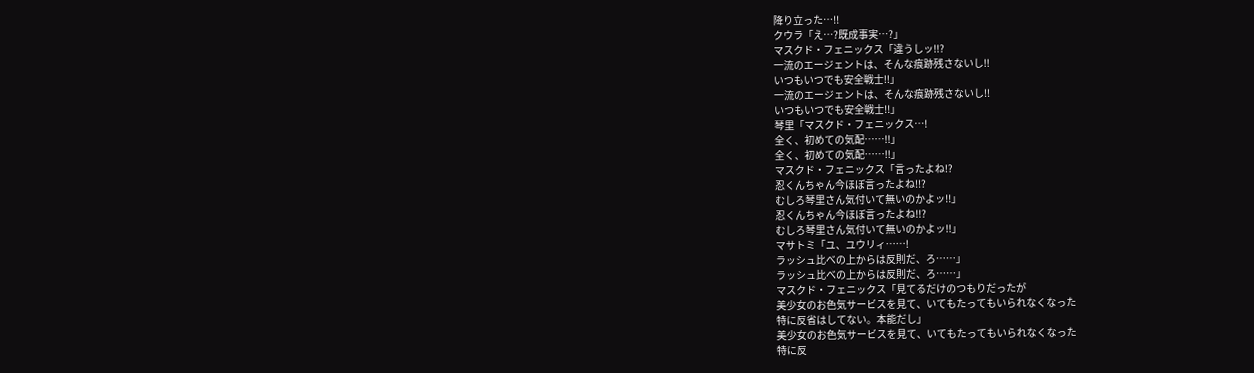降り立った…!!
クウラ「え…?既成事実…?」
マスクド・フェニックス「違うしッ!!?
一流のエージェントは、そんな痕跡残さないし!!
いつもいつでも安全戦士!!」
一流のエージェントは、そんな痕跡残さないし!!
いつもいつでも安全戦士!!」
琴里「マスクド・フェニックス…!
全く、初めての気配……!!」
全く、初めての気配……!!」
マスクド・フェニックス「言ったよね!?
忍くんちゃん今ほぼ言ったよね!!?
むしろ琴里さん気付いて無いのかよッ!!」
忍くんちゃん今ほぼ言ったよね!!?
むしろ琴里さん気付いて無いのかよッ!!」
マサトミ「ユ、ユウリィ……!
ラッシュ比べの上からは反則だ、ろ……」
ラッシュ比べの上からは反則だ、ろ……」
マスクド・フェニックス「見てるだけのつもりだったが
美少女のお色気サービスを見て、いてもたってもいられなくなった
特に反省はしてない。本能だし」
美少女のお色気サービスを見て、いてもたってもいられなくなった
特に反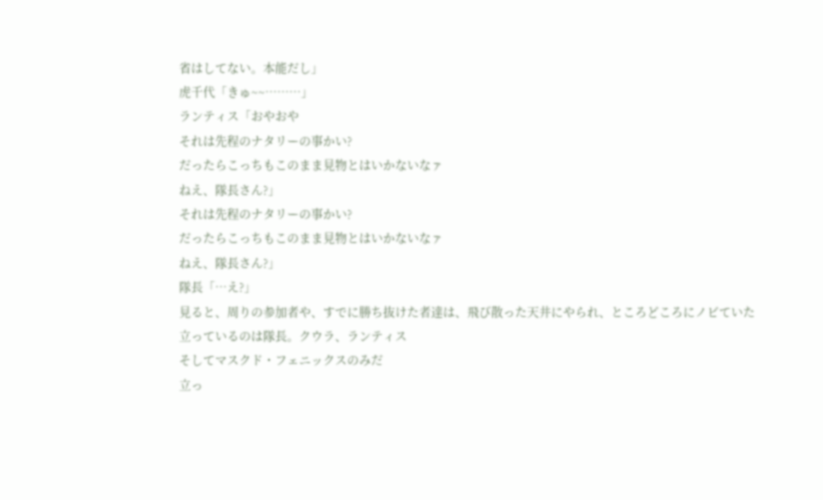省はしてない。本能だし」
虎千代「きゅ~~………」
ランティス「おやおや
それは先程のナタリーの事かい?
だったらこっちもこのまま見物とはいかないなァ
ねえ、隊長さん?」
それは先程のナタリーの事かい?
だったらこっちもこのまま見物とはいかないなァ
ねえ、隊長さん?」
隊長「…え?」
見ると、周りの参加者や、すでに勝ち抜けた者達は、飛び散った天井にやられ、ところどころにノビていた
立っているのは隊長。クウラ、ランティス
そしてマスクド・フェニックスのみだ
立っ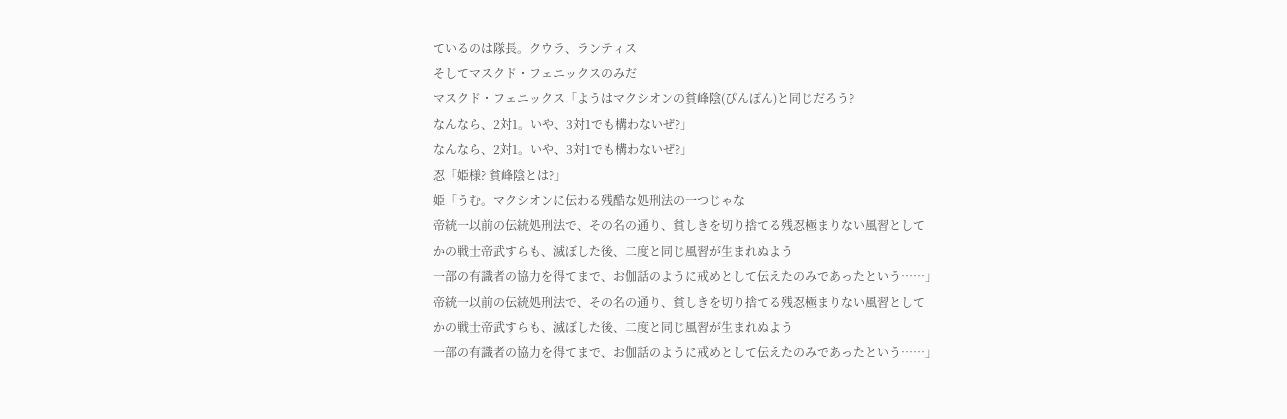ているのは隊長。クウラ、ランティス
そしてマスクド・フェニックスのみだ
マスクド・フェニックス「ようはマクシオンの貧峰陰(ぴんぽん)と同じだろう?
なんなら、2対1。いや、3対1でも構わないぜ?」
なんなら、2対1。いや、3対1でも構わないぜ?」
忍「姫様? 貧峰陰とは?」
姫「うむ。マクシオンに伝わる残酷な処刑法の一つじゃな
帝統一以前の伝統処刑法で、その名の通り、貧しきを切り捨てる残忍極まりない風習として
かの戦士帝武すらも、滅ぼした後、二度と同じ風習が生まれぬよう
一部の有識者の協力を得てまで、お伽話のように戒めとして伝えたのみであったという……」
帝統一以前の伝統処刑法で、その名の通り、貧しきを切り捨てる残忍極まりない風習として
かの戦士帝武すらも、滅ぼした後、二度と同じ風習が生まれぬよう
一部の有識者の協力を得てまで、お伽話のように戒めとして伝えたのみであったという……」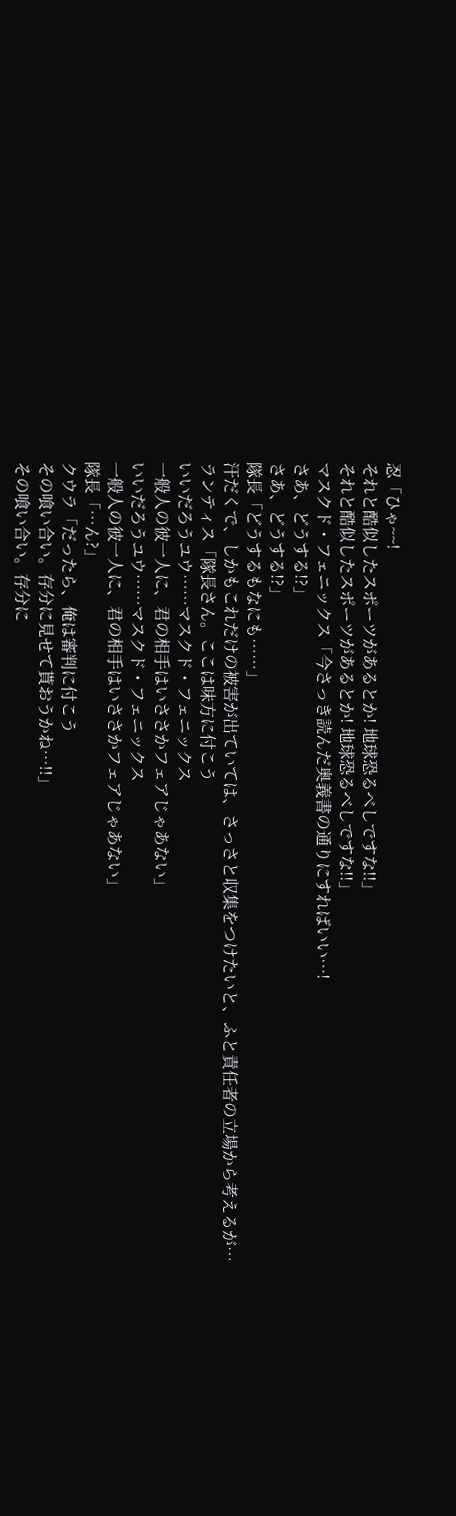忍「ひゃ~~!
それと酷似したスポーツがあるとか! 地球恐るべしですな!!」
それと酷似したスポーツがあるとか! 地球恐るべしですな!!」
マスクド・フェニックス「今さっき読んだ奥義書の通りにすればいい…!
さあ、どうする!?」
さあ、どうする!?」
隊長「どうするもなにも……」
汗だくで、しかもこれだけの被害が出ていては、さっさと収集をつけたいと、ふと責任者の立場から考えるが…
ランティス「隊長さん。ここは味方に付こう
いいだろうユウ……マスクド・フェニックス
一般人の彼一人に、君の相手はいささかフェアじゃあない」
いいだろうユウ……マスクド・フェニックス
一般人の彼一人に、君の相手はいささかフェアじゃあない」
隊長「…ん?」
クウラ「だったら、俺は審判に付こう
その喰い合い。存分に見せて貰おうかね…!!」
その喰い合い。存分に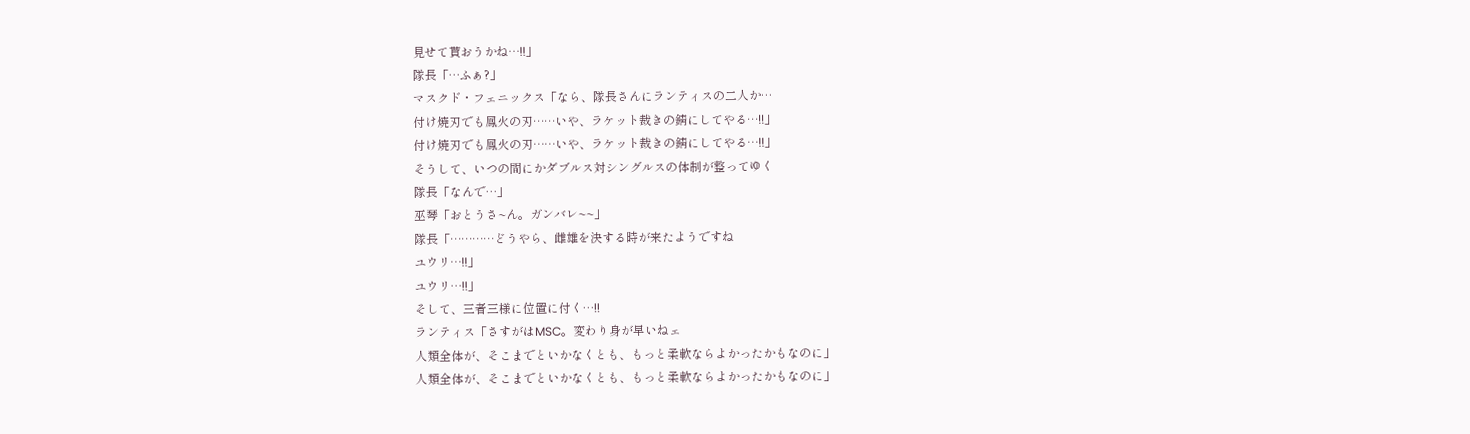見せて貰おうかね…!!」
隊長「…ふぁ?」
マスクド・フェニックス「なら、隊長さんにランティスの二人か…
付け焼刃でも鳳火の刃……いや、ラケット裁きの錆にしてやる…!!」
付け焼刃でも鳳火の刃……いや、ラケット裁きの錆にしてやる…!!」
そうして、いつの間にかダブルス対シングルスの体制が整ってゆく
隊長「なんで…」
巫琴「おとうさ~ん。ガンバレ~~」
隊長「…………どうやら、雌雄を決する時が来たようですね
ユウリ…!!」
ユウリ…!!」
そして、三者三様に位置に付く…!!
ランティス「さすがはMSC。変わり身が早いねェ
人類全体が、そこまでといかなくとも、もっと柔軟ならよかったかもなのに」
人類全体が、そこまでといかなくとも、もっと柔軟ならよかったかもなのに」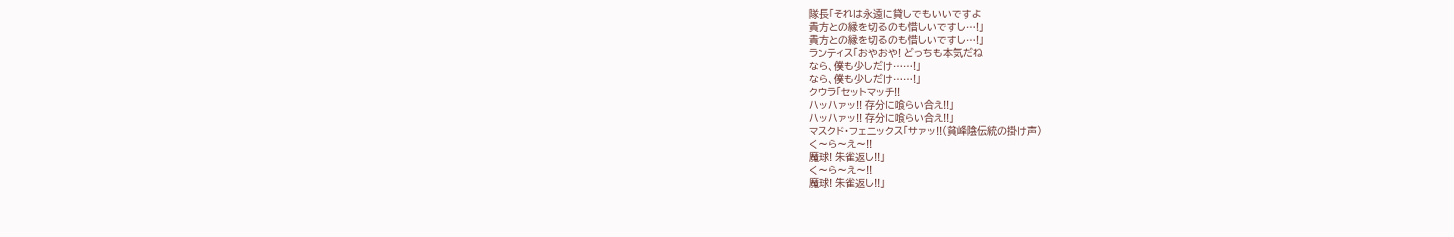隊長「それは永遠に貸しでもいいですよ
貴方との縁を切るのも惜しいですし…!」
貴方との縁を切るのも惜しいですし…!」
ランティス「おやおや! どっちも本気だね
なら、僕も少しだけ……!」
なら、僕も少しだけ……!」
クウラ「セットマッチ!!
ハッハァッ!! 存分に喰らい合え!!」
ハッハァッ!! 存分に喰らい合え!!」
マスクド・フェニックス「サァッ!!(貧峰陰伝統の掛け声)
く〜ら〜え〜!!
魔球! 朱雀返し!!」
く〜ら〜え〜!!
魔球! 朱雀返し!!」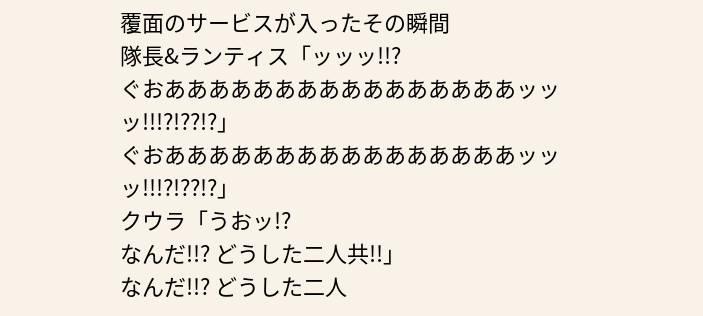覆面のサービスが入ったその瞬間
隊長&ランティス「ッッッ!!?
ぐおああああああああああああああああッッッ!!!?!??!?」
ぐおああああああああああああああああッッッ!!!?!??!?」
クウラ「うおッ!?
なんだ!!? どうした二人共!!」
なんだ!!? どうした二人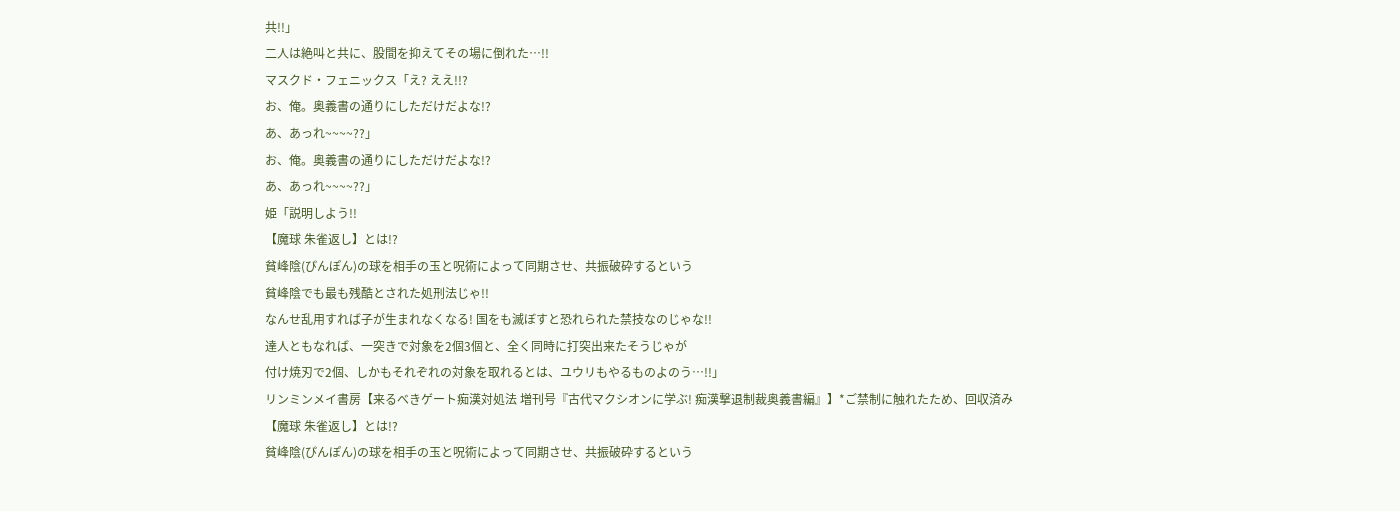共!!」
二人は絶叫と共に、股間を抑えてその場に倒れた…!!
マスクド・フェニックス「え? ええ!!?
お、俺。奥義書の通りにしただけだよな!?
あ、あっれ~~~~??」
お、俺。奥義書の通りにしただけだよな!?
あ、あっれ~~~~??」
姫「説明しよう!!
【魔球 朱雀返し】とは!?
貧峰陰(ぴんぽん)の球を相手の玉と呪術によって同期させ、共振破砕するという
貧峰陰でも最も残酷とされた処刑法じゃ!!
なんせ乱用すれば子が生まれなくなる! 国をも滅ぼすと恐れられた禁技なのじゃな!!
達人ともなれば、一突きで対象を2個3個と、全く同時に打突出来たそうじゃが
付け焼刃で2個、しかもそれぞれの対象を取れるとは、ユウリもやるものよのう…!!」
リンミンメイ書房【来るべきゲート痴漢対処法 増刊号『古代マクシオンに学ぶ! 痴漢撃退制裁奥義書編』】*ご禁制に触れたため、回収済み
【魔球 朱雀返し】とは!?
貧峰陰(ぴんぽん)の球を相手の玉と呪術によって同期させ、共振破砕するという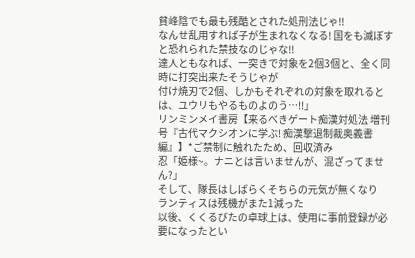貧峰陰でも最も残酷とされた処刑法じゃ!!
なんせ乱用すれば子が生まれなくなる! 国をも滅ぼすと恐れられた禁技なのじゃな!!
達人ともなれば、一突きで対象を2個3個と、全く同時に打突出来たそうじゃが
付け焼刃で2個、しかもそれぞれの対象を取れるとは、ユウリもやるものよのう…!!」
リンミンメイ書房【来るべきゲート痴漢対処法 増刊号『古代マクシオンに学ぶ! 痴漢撃退制裁奥義書編』】*ご禁制に触れたため、回収済み
忍「姫様~。ナニとは言いませんが、混ざってません?」
そして、隊長はしばらくそちらの元気が無くなり
ランティスは残機がまた1減った
以後、くくるびたの卓球上は、使用に事前登録が必要になったとい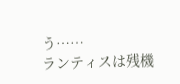う……
ランティスは残機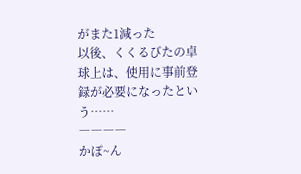がまた1減った
以後、くくるびたの卓球上は、使用に事前登録が必要になったという……
――――
かぽ~ん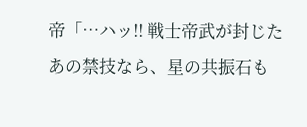帝「…ハッ!! 戦士帝武が封じたあの禁技なら、星の共振石も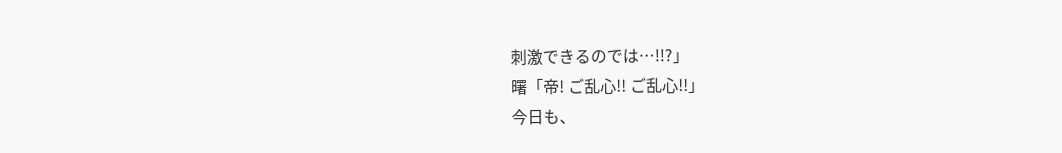刺激できるのでは…!!?」
曙「帝! ご乱心!! ご乱心!!」
今日も、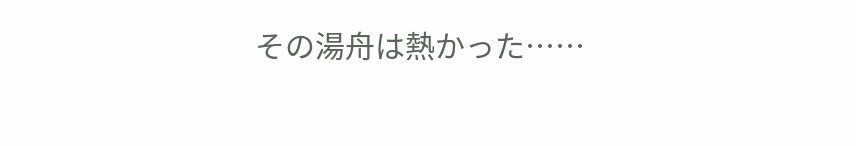その湯舟は熱かった……